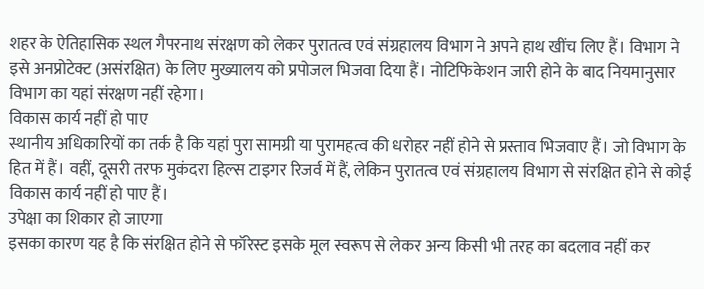शहर के ऐतिहासिक स्थल गैपरनाथ संरक्षण को लेकर पुरातत्व एवं संग्रहालय विभाग ने अपने हाथ खींच लिए हैं। विभाग ने इसे अनप्रोटेक्ट (असंरक्षित) के लिए मुख्यालय को प्रपोजल भिजवा दिया हैं। नोटिफिकेशन जारी होने के बाद नियमानुसार विभाग का यहां संरक्षण नहीं रहेगा।
विकास कार्य नहीं हो पाए
स्थानीय अधिकारियों का तर्क है कि यहां पुरा सामग्री या पुरामहत्व की धरोहर नहीं होने से प्रस्ताव भिजवाए हैं। जो विभाग के हित में हैं। वहीं, दूसरी तरफ मुकंदरा हिल्स टाइगर रिजर्व में हैं, लेकिन पुरातत्व एवं संग्रहालय विभाग से संरक्षित होने से कोई विकास कार्य नहीं हो पाए हैं।
उपेक्षा का शिकार हो जाएगा
इसका कारण यह है कि संरक्षित होने से फॉरेस्ट इसके मूल स्वरूप से लेकर अन्य किसी भी तरह का बदलाव नहीं कर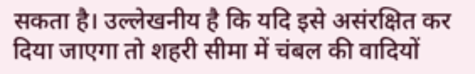सकता है। उल्लेखनीय है कि यदि इसे असंरक्षित कर दिया जाएगा तो शहरी सीमा में चंबल की वादियों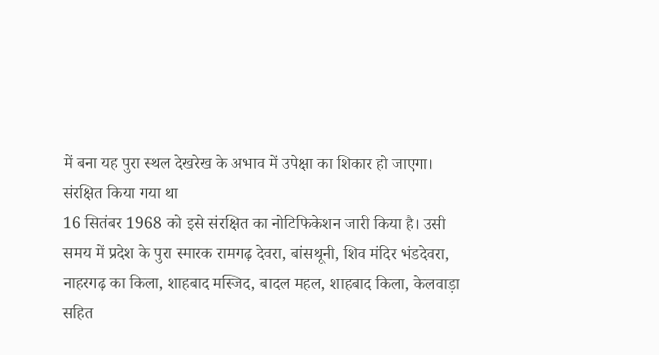में बना यह पुरा स्थल देखरेख के अभाव में उपेक्षा का शिकार हो जाएगा।
संरक्षित किया गया था
16 सितंबर 1968 को इसे संरक्षित का नोटिफिकेशन जारी किया है। उसी समय में प्रदेश के पुरा स्मारक रामगढ़ देवरा, बांसथूनी, शिव मंदिर भंडदेवरा, नाहरगढ़ का किला, शाहबाद मस्जिद, बादल महल, शाहबाद किला, केलवाड़ा सहित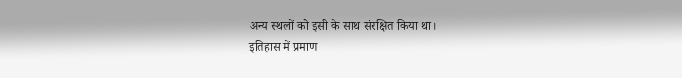अन्य स्थलों को इसी के साथ संरक्षित किया था।
इतिहास में प्रमाण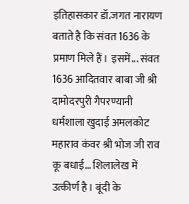इतिहासकार डॉ.जगत नारायण बताते है कि संवत 1636 के प्रमाण मिले हैं। इसमें... संवत 1636 आदितवार बाबा जी श्री दामोदरपुरी गैपरण्यानी धर्मशाला खुदाई अमलकोट महाराव कंवर श्री भोज जी राव कू बधाई... शिलालेख में उत्कीर्ण है। बूंदी के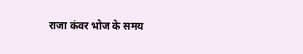राजा कंवर भोज के समय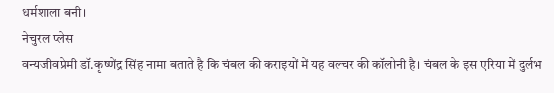धर्मशाला बनी।
नेचुरल प्लेस
वन्यजीवप्रेमी डॉ.कृष्णेंद्र सिंह नामा बताते है कि चंबल की कराइयों में यह वल्चर की कॉलोनी है। चंबल के इस एरिया में दुर्लभ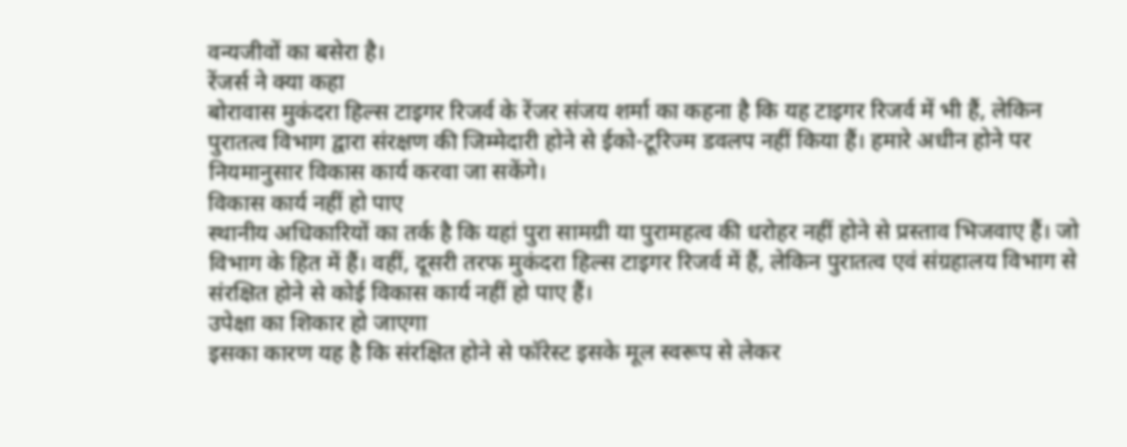वन्यजीवों का बसेरा है।
रेंजर्स ने क्या कहा
बोरावास मुकंदरा हिल्स टाइगर रिजर्व के रेंजर संजय शर्मा का कहना है कि यह टाइगर रिजर्व में भी हैं, लेकिन पुरातत्व विभाग द्वारा संरक्षण की जिम्मेदारी होने से ईको-टूरिज्म डवलप नहीं किया हैं। हमारे अधीन होने पर नियमानुसार विकास कार्य करवा जा सकेंगे।
विकास कार्य नहीं हो पाए
स्थानीय अधिकारियों का तर्क है कि यहां पुरा सामग्री या पुरामहत्व की धरोहर नहीं होने से प्रस्ताव भिजवाए हैं। जो विभाग के हित में हैं। वहीं, दूसरी तरफ मुकंदरा हिल्स टाइगर रिजर्व में हैं, लेकिन पुरातत्व एवं संग्रहालय विभाग से संरक्षित होने से कोई विकास कार्य नहीं हो पाए हैं।
उपेक्षा का शिकार हो जाएगा
इसका कारण यह है कि संरक्षित होने से फॉरेस्ट इसके मूल स्वरूप से लेकर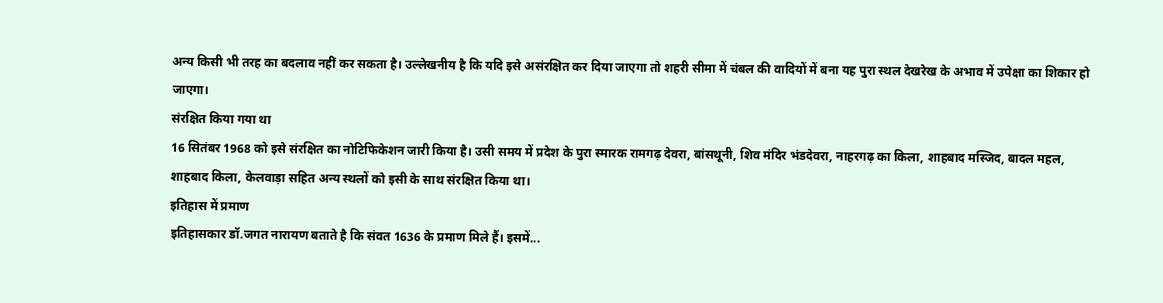अन्य किसी भी तरह का बदलाव नहीं कर सकता है। उल्लेखनीय है कि यदि इसे असंरक्षित कर दिया जाएगा तो शहरी सीमा में चंबल की वादियों में बना यह पुरा स्थल देखरेख के अभाव में उपेक्षा का शिकार हो जाएगा।
संरक्षित किया गया था
16 सितंबर 1968 को इसे संरक्षित का नोटिफिकेशन जारी किया है। उसी समय में प्रदेश के पुरा स्मारक रामगढ़ देवरा, बांसथूनी, शिव मंदिर भंडदेवरा, नाहरगढ़ का किला, शाहबाद मस्जिद, बादल महल, शाहबाद किला, केलवाड़ा सहित अन्य स्थलों को इसी के साथ संरक्षित किया था।
इतिहास में प्रमाण
इतिहासकार डॉ.जगत नारायण बताते है कि संवत 1636 के प्रमाण मिले हैं। इसमें...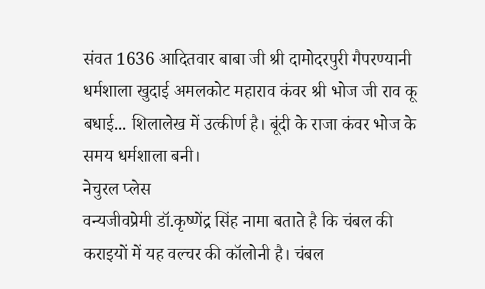संवत 1636 आदितवार बाबा जी श्री दामोदरपुरी गैपरण्यानी धर्मशाला खुदाई अमलकोट महाराव कंवर श्री भोज जी राव कू बधाई... शिलालेख में उत्कीर्ण है। बूंदी के राजा कंवर भोज के समय धर्मशाला बनी।
नेचुरल प्लेस
वन्यजीवप्रेमी डॉ.कृष्णेंद्र सिंह नामा बताते है कि चंबल की कराइयों में यह वल्चर की कॉलोनी है। चंबल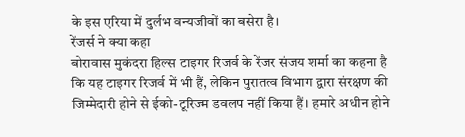के इस एरिया में दुर्लभ वन्यजीवों का बसेरा है।
रेंजर्स ने क्या कहा
बोरावास मुकंदरा हिल्स टाइगर रिजर्व के रेंजर संजय शर्मा का कहना है कि यह टाइगर रिजर्व में भी हैं, लेकिन पुरातत्व विभाग द्वारा संरक्षण की जिम्मेदारी होने से ईको-टूरिज्म डवलप नहीं किया हैं। हमारे अधीन होने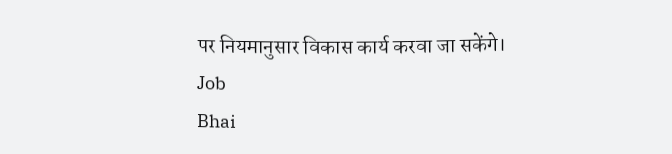पर नियमानुसार विकास कार्य करवा जा सकेंगे।
Job
Bhai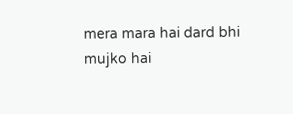mera mara hai dard bhi mujko hai